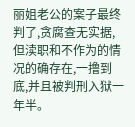丽姐老公的案子最终判了,贪腐查无实据,但渎职和不作为的情况的确存在,一撸到底,并且被判刑入狱一年半。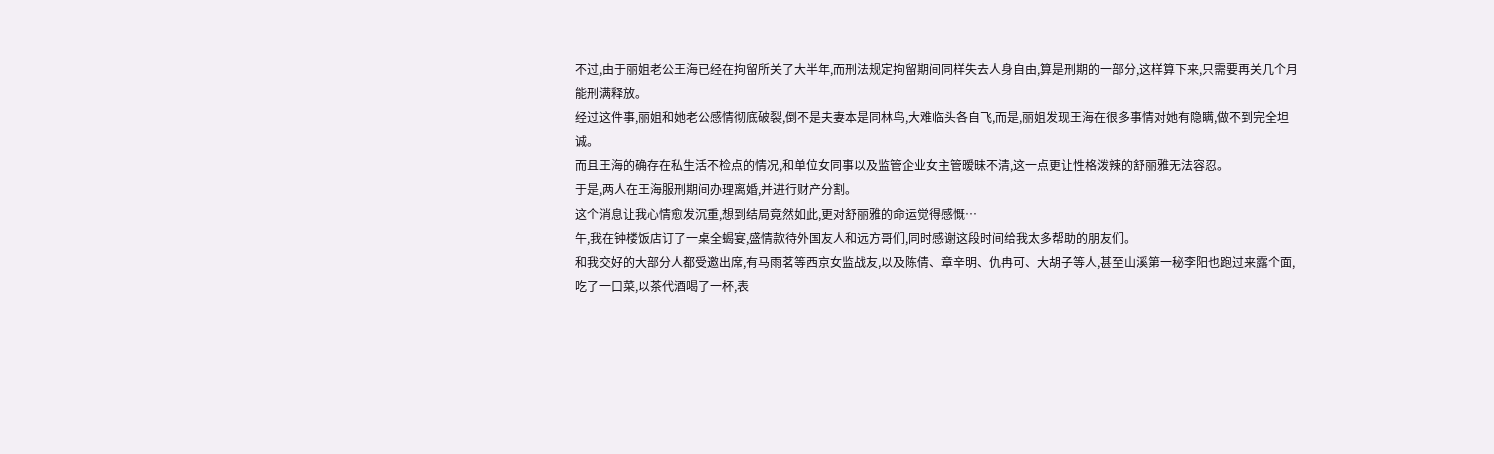不过,由于丽姐老公王海已经在拘留所关了大半年,而刑法规定拘留期间同样失去人身自由,算是刑期的一部分,这样算下来,只需要再关几个月能刑满释放。
经过这件事,丽姐和她老公感情彻底破裂,倒不是夫妻本是同林鸟,大难临头各自飞,而是,丽姐发现王海在很多事情对她有隐瞒,做不到完全坦诚。
而且王海的确存在私生活不检点的情况,和单位女同事以及监管企业女主管暧昧不清,这一点更让性格泼辣的舒丽雅无法容忍。
于是,两人在王海服刑期间办理离婚,并进行财产分割。
这个消息让我心情愈发沉重,想到结局竟然如此,更对舒丽雅的命运觉得感慨…
午,我在钟楼饭店订了一桌全蝎宴,盛情款待外国友人和远方哥们,同时感谢这段时间给我太多帮助的朋友们。
和我交好的大部分人都受邀出席,有马雨茗等西京女监战友,以及陈倩、章辛明、仇冉可、大胡子等人,甚至山溪第一秘李阳也跑过来露个面,吃了一口菜,以茶代酒喝了一杯,表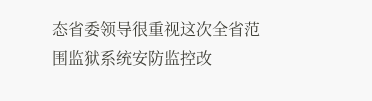态省委领导很重视这次全省范围监狱系统安防监控改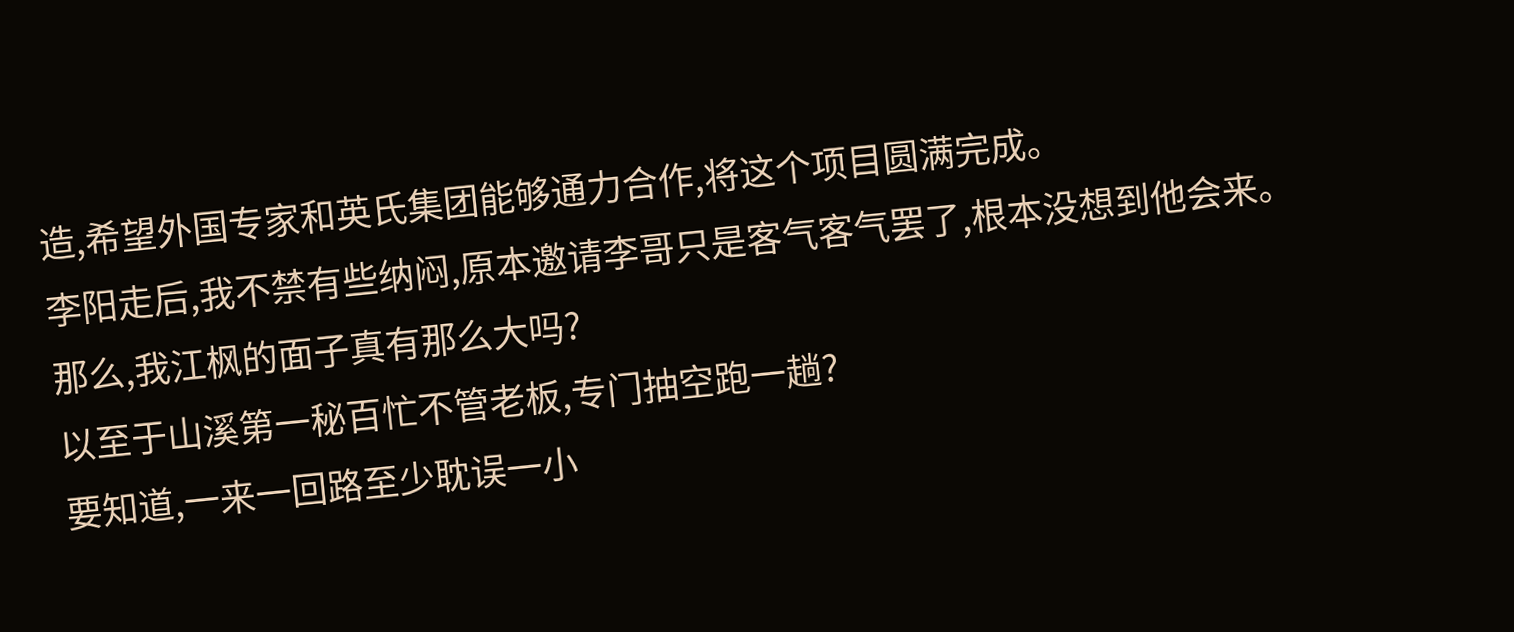造,希望外国专家和英氏集团能够通力合作,将这个项目圆满完成。
李阳走后,我不禁有些纳闷,原本邀请李哥只是客气客气罢了,根本没想到他会来。
那么,我江枫的面子真有那么大吗?
以至于山溪第一秘百忙不管老板,专门抽空跑一趟?
要知道,一来一回路至少耽误一小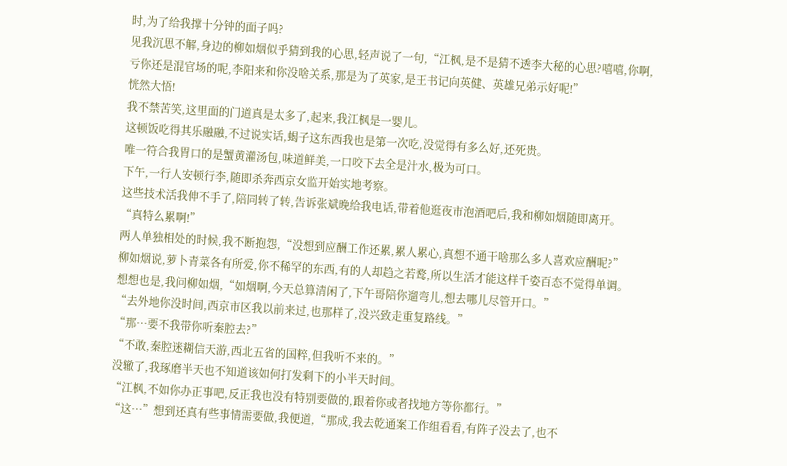时,为了给我撑十分钟的面子吗?
见我沉思不解,身边的柳如烟似乎猜到我的心思,轻声说了一句,“江枫,是不是猜不透李大秘的心思?嘻嘻,你啊,亏你还是混官场的呢,李阳来和你没啥关系,那是为了英家,是王书记向英健、英雄兄弟示好呢!”
恍然大悟!
我不禁苦笑,这里面的门道真是太多了,起来,我江枫是一婴儿。
这顿饭吃得其乐融融,不过说实话,蝎子这东西我也是第一次吃,没觉得有多么好,还死贵。
唯一符合我胃口的是蟹黄灌汤包,味道鲜美,一口咬下去全是汁水,极为可口。
下午,一行人安顿行李,随即杀奔西京女监开始实地考察。
这些技术活我伸不手了,陪同转了转,告诉张斌晚给我电话,带着他逛夜市泡酒吧后,我和柳如烟随即离开。
“真特么累啊!”
两人单独相处的时候,我不断抱怨,“没想到应酬工作还累,累人累心,真想不通干啥那么多人喜欢应酬呢?”
柳如烟说,萝卜青菜各有所爱,你不稀罕的东西,有的人却趋之若鹜,所以生活才能这样千姿百态不觉得单调。
想想也是,我问柳如烟,“如烟啊,今天总算清闲了,下午哥陪你遛弯儿,想去哪儿尽管开口。”
“去外地你没时间,西京市区我以前来过,也那样了,没兴致走重复路线。”
“那…要不我带你听秦腔去?”
“不敢,秦腔迷糊信天游,西北五省的国粹,但我听不来的。”
没辙了,我琢磨半天也不知道该如何打发剩下的小半天时间。
“江枫,不如你办正事吧,反正我也没有特别要做的,跟着你或者找地方等你都行。”
“这…”想到还真有些事情需要做,我便道,“那成,我去乾通案工作组看看,有阵子没去了,也不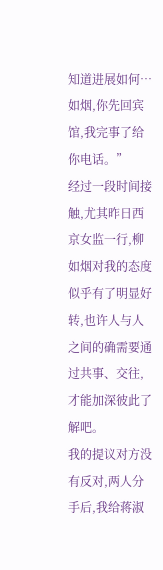知道进展如何…如烟,你先回宾馆,我完事了给你电话。”
经过一段时间接触,尤其昨日西京女监一行,柳如烟对我的态度似乎有了明显好转,也许人与人之间的确需要通过共事、交往,才能加深彼此了解吧。
我的提议对方没有反对,两人分手后,我给蒋淑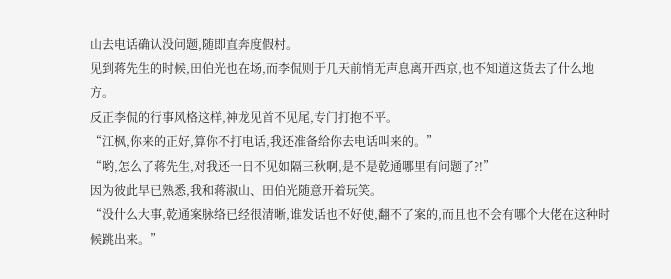山去电话确认没问题,随即直奔度假村。
见到蒋先生的时候,田伯光也在场,而李侃则于几天前悄无声息离开西京,也不知道这货去了什么地方。
反正李侃的行事风格这样,神龙见首不见尾,专门打抱不平。
“江枫,你来的正好,算你不打电话,我还准备给你去电话叫来的。”
“哟,怎么了蒋先生,对我还一日不见如隔三秋啊,是不是乾通哪里有问题了?!”
因为彼此早已熟悉,我和蒋淑山、田伯光随意开着玩笑。
“没什么大事,乾通案脉络已经很清晰,谁发话也不好使,翻不了案的,而且也不会有哪个大佬在这种时候跳出来。”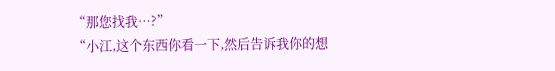“那您找我…?”
“小江,这个东西你看一下,然后告诉我你的想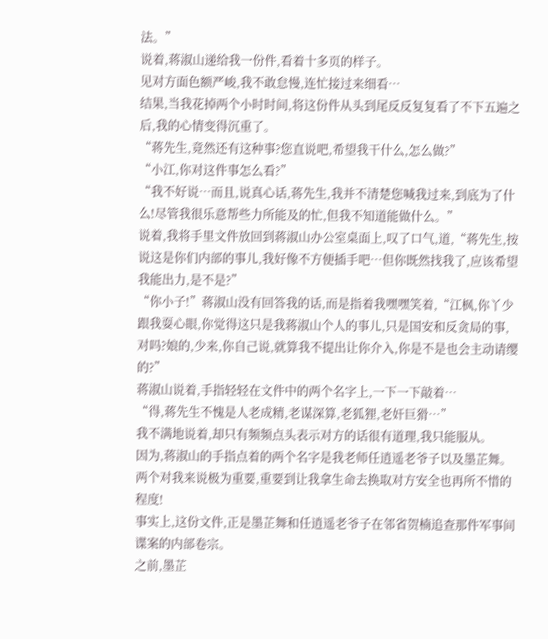法。”
说着,蒋淑山递给我一份件,看着十多页的样子。
见对方面色额严峻,我不敢怠慢,连忙接过来细看…
结果,当我花掉两个小时时间,将这份件从头到尾反反复复看了不下五遍之后,我的心情变得沉重了。
“蒋先生,竟然还有这种事?您直说吧,希望我干什么,怎么做?”
“小江,你对这件事怎么看?”
“我不好说…而且,说真心话,蒋先生,我并不清楚您喊我过来,到底为了什么!尽管我很乐意帮些力所能及的忙,但我不知道能做什么。”
说着,我将手里文件放回到蒋淑山办公室桌面上,叹了口气,道,“蒋先生,按说这是你们内部的事儿,我好像不方便插手吧…但你既然找我了,应该希望我能出力,是不是?”
“你小子!”蒋淑山没有回答我的话,而是指着我嘿嘿笑着,“江枫,你丫少跟我耍心眼,你觉得这只是我蒋淑山个人的事儿,只是国安和反贪局的事,对吗?娘的,少来,你自己说,就算我不提出让你介入,你是不是也会主动请缨的?”
蒋淑山说着,手指轻轻在文件中的两个名字上,一下一下敲着…
“得,蒋先生不愧是人老成精,老谋深算,老狐狸,老奸巨猾…”
我不满地说着,却只有频频点头表示对方的话很有道理,我只能服从。
因为,蒋淑山的手指点着的两个名字是我老师任逍遥老爷子以及墨芷舞。
两个对我来说极为重要,重要到让我拿生命去换取对方安全也再所不惜的程度!
事实上,这份文件,正是墨芷舞和任逍遥老爷子在邻省贺楠追查那件军事间谍案的内部卷宗。
之前,墨芷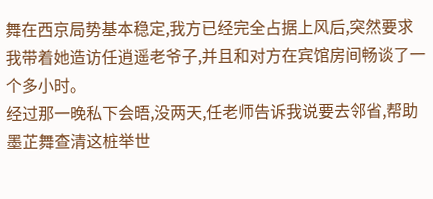舞在西京局势基本稳定,我方已经完全占据上风后,突然要求我带着她造访任逍遥老爷子,并且和对方在宾馆房间畅谈了一个多小时。
经过那一晚私下会晤,没两天,任老师告诉我说要去邻省,帮助墨芷舞查清这桩举世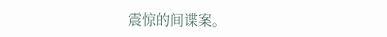震惊的间谍案。